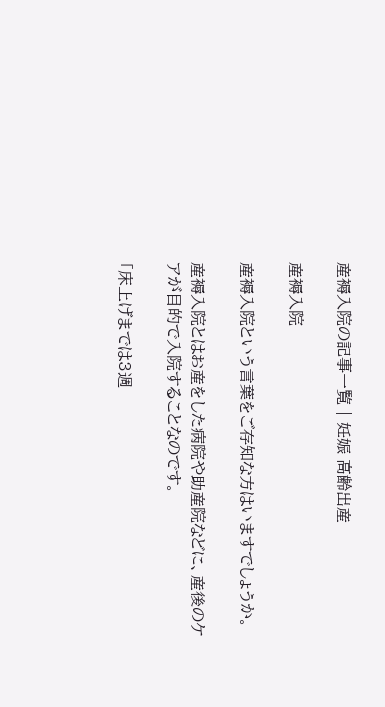産褥入院の記事一覧 | 妊娠 高齢出産

産褥入院

産褥入院という言葉をご存知な方はいますでしょうか。

産褥入院とはお産をした病院や助産院などに、産後のケアが目的で入院することなのです。

「床上げまでは3週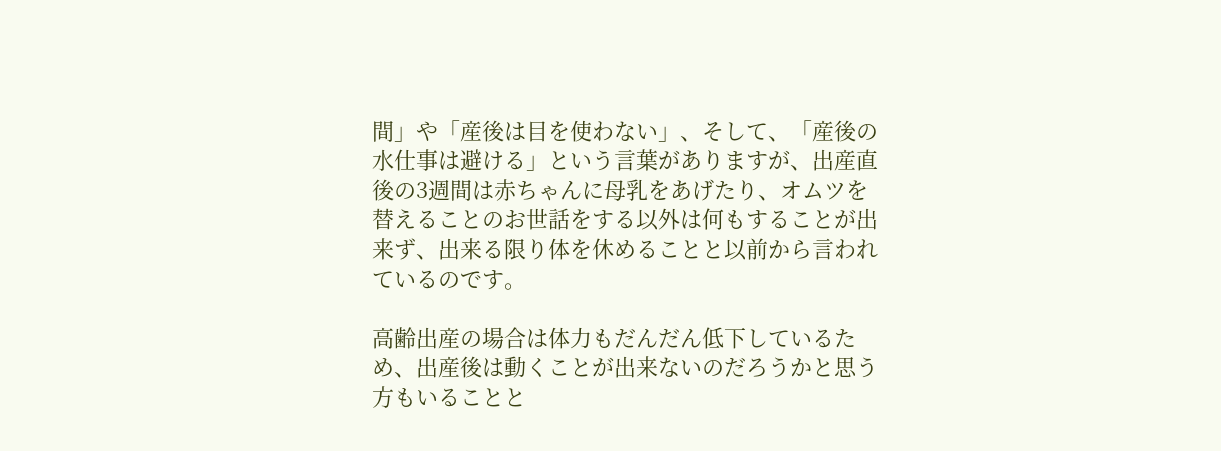間」や「産後は目を使わない」、そして、「産後の水仕事は避ける」という言葉がありますが、出産直後の3週間は赤ちゃんに母乳をあげたり、オムツを替えることのお世話をする以外は何もすることが出来ず、出来る限り体を休めることと以前から言われているのです。

高齢出産の場合は体力もだんだん低下しているため、出産後は動くことが出来ないのだろうかと思う方もいることと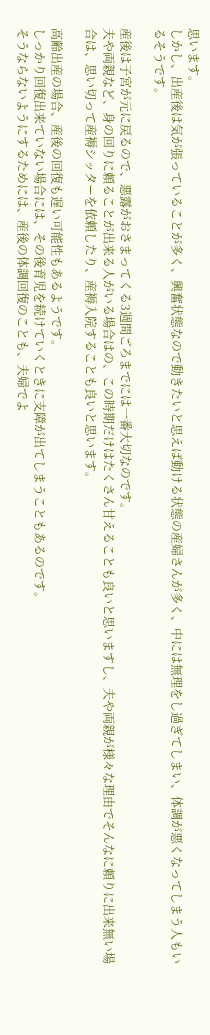思います。
しかし、出産後は気が張っていることが多く、興奮状態なので動きたいと思えば動ける状態の産婦さんが多く、中には無理をし過ぎてしまい、体調が悪くなってしまう人もいるそうです。

産後は子宮が元に戻るので、悪露がおさまってくる3週間ごろまでには一番大切なのです。
夫や両親など、身の回りに頼ることが出来る人がいる場合はの、この時期だけはたくさん甘えることも良いと思いますし、夫や両親が様々な理由でそんなに頼りに出来無い場合は、思い切って産褥シッターを依頼したり、産褥入院することも良いと思います。

高齢出産の場合、産後の回復も遅い可能性もあるようです。
しっかり回復出来ていない場合には、その後育児を続けていくときに支障が出てしまうこともあるのです。
そうならないようにするためには、産後の体調回復のことも、夫婦でよ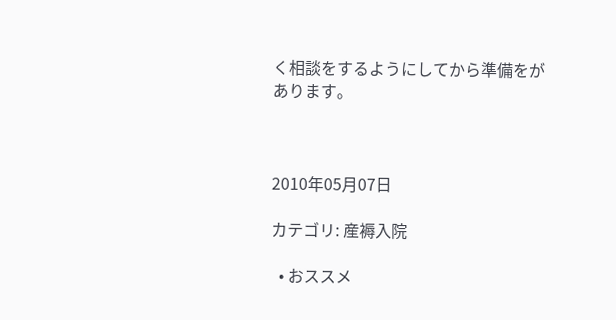く相談をするようにしてから準備をがあります。



2010年05月07日

カテゴリ: 産褥入院

  • おススメ